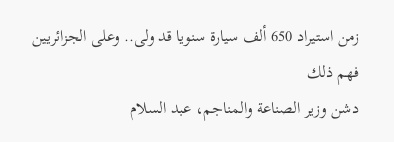زمن استيراد 650 ألف سيارة سنويا قد ولى.. وعلى الجزائريين فهم ذلك
دشن وزير الصناعة والمناجم، عبد السلام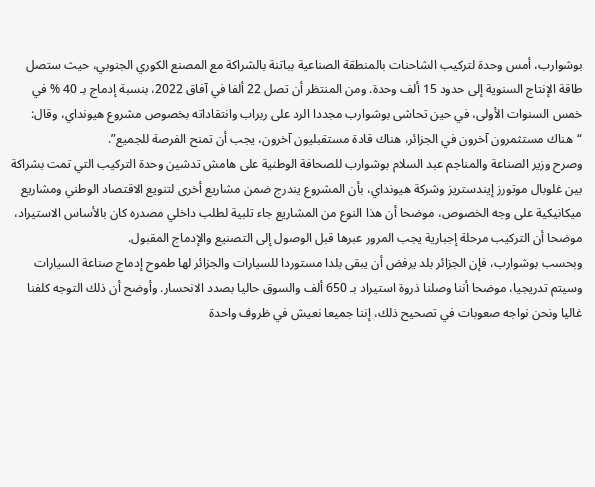بوشوارب، أمس وحدة لتركيب الشاحنات بالمنطقة الصناعية بباتنة بالشراكة مع المصنع الكوري الجنوبي، حيث ستصل طاقة الإنتاج السنوية إلى حدود 15 ألف وحدة. ومن المنتظر أن تصل 22 ألفا في آفاق 2022، بنسبة إدماج بـ 40 % في خمس السنوات الأولى، في حين تحاشى بوشوارب مجددا الرد على ربراب وانتقاداته بخصوص مشروع هيونداي، وقال: “هناك مستثمرون آخرون في الجزائر، هناك قادة مستقبليون آخرون، يجب أن تمنح الفرصة للجميع”.
وصرح وزير الصناعة والمناجم عبد السلام بوشوارب للصحافة الوطنية على هامش تدشين وحدة التركيب التي تمت بشراكة بين غلوبال موتورز إيندستريز وشركة هيونداي، بأن المشروع يندرج ضمن مشاريع أخرى لتنويع الاقتصاد الوطني ومشاريع ميكانيكية على وجه الخصوص، موضحا أن هذا النوع من المشاريع جاء تلبية لطلب داخلي مصدره كان بالأساس الاستيراد، موضحا أن التركيب مرحلة إجبارية يجب المرور عبرها قبل الوصول إلى التصنيع والإدماج المقبول.
وبحسب بوشوارب، فإن الجزائر بلد يرفض أن يبقى بلدا مستوردا للسيارات والجزائر لها طموح إدماج صناعة السيارات وسيتم تدريجيا، موضحا أننا وصلنا ذروة استيراد بـ 650 ألف والسوق حاليا بصدد الانحسار. وأوضح أن ذلك التوجه كلفنا غاليا ونحن نواجه صعوبات في تصحيح ذلك، إننا جميعا نعيش في ظروف واحدة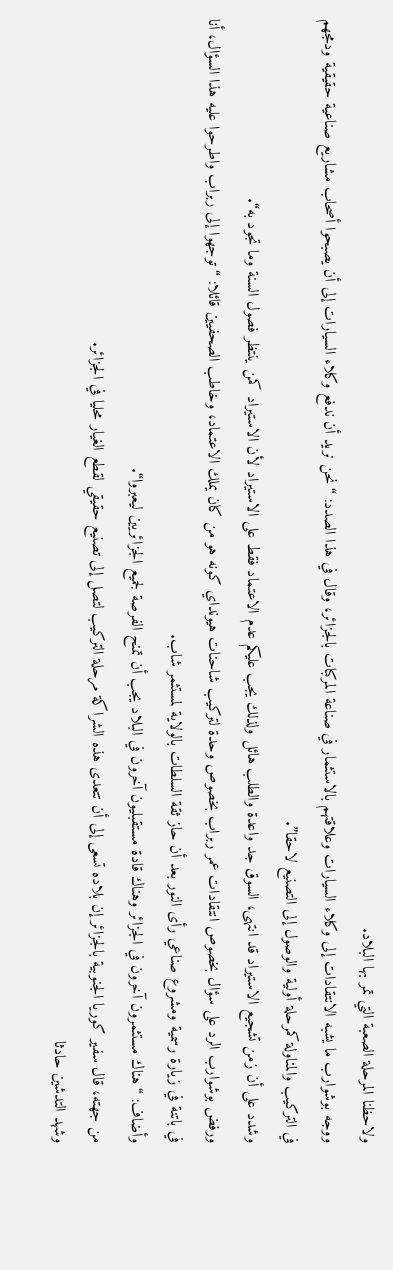ولاحظنا المرحلة الصعبة التي تمر بها البلاد.
ووجه بوشوارب ما يشبه الانتقادات إلى وكلاء السيارات وعلاقتهم بالاستثمار في صناعة المركبات بالجزائر، وقال في هذا الصدد: “نحن نريد أن ندفع وكلاء السيارات إلى أن يصبحوا أصحاب مشاريع صناعية حقيقية ودمجهم في التركيب والمناولة كمرحلة أولية والوصول إلى التصنيع لاحقا”.
وشدد على أن زمن تشجيع الاستيراد قد انتهى، السوق جد واعدة والطلب هائل ولذلك يجب عليكم عدم الاعتماد فقط على الاستيراد لأن الاستيراد كمن ينتظر فصول السنة وما تجود به“.
ورفض بوشوارب الرد على سؤال بخصوص انتقادات عمر ربراب بخصوص وحدة لتركيب شاحنات هيونداي كونه هو من كان يملك الاعتماد، وخاطب الصحفيين قائلا: “توجهوا إلى ربراب واطرحوا عليه هذا السؤال، أنا في باتنة في زيارة رسمية ومشروع صناعي رأى النور بعد أن حاز ثقة السلطات بالولاية لمستثمر شاب.
وأضاف: “هناك مستثمرون آخرون في الجزائر وهناك قادة مستقبليون آخرون في البلاد يجب أن تمنح الفرصة لجميع الجزائريين ليعبروا“.
من جهته، قال سفير كوريا الجنوبية بالجزائر إن بلاده تسعى إلى أن تتعدى هذه الشراكة مرحلة التركيب لتصل إلى تصنيع حقيقي لقطع الغيار محليا في الجزائر.
وشهد التدشين حادثا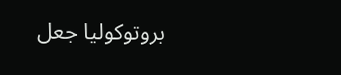بروتوكوليا جعل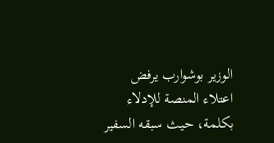الوزير بوشوارب يرفض اعتلاء المنصة للإدلاء بكلمة، حيث سبقه السفير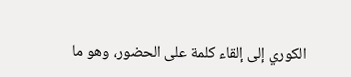الكوري إلى إلقاء كلمة على الحضور، وهو ما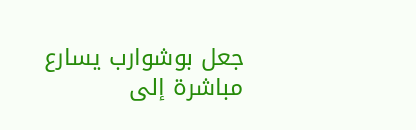جعل بوشوارب يسارع مباشرة إلى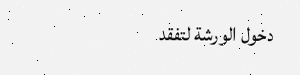دخول الورشة لتفقد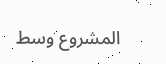المشروع وسط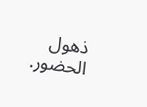ذهول الحضور.